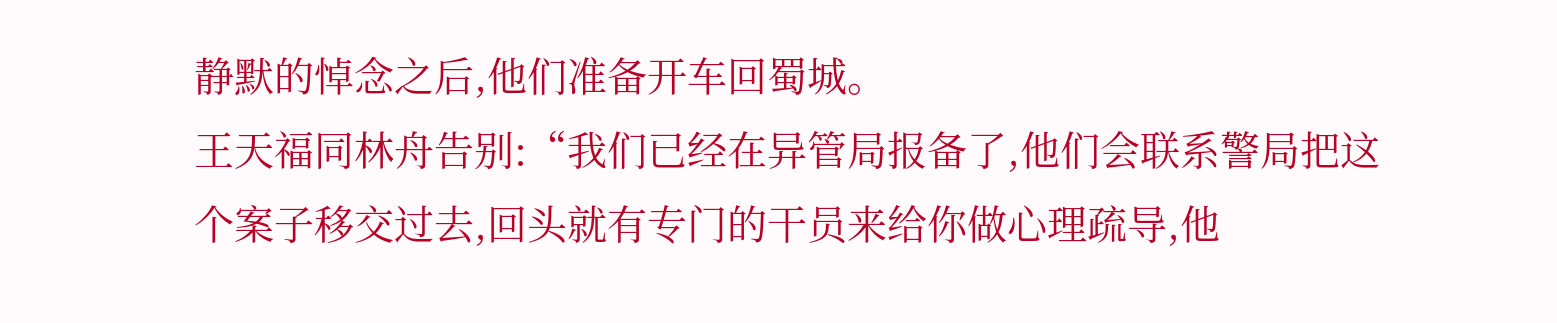静默的悼念之后,他们准备开车回蜀城。
王天福同林舟告别:“我们已经在异管局报备了,他们会联系警局把这个案子移交过去,回头就有专门的干员来给你做心理疏导,他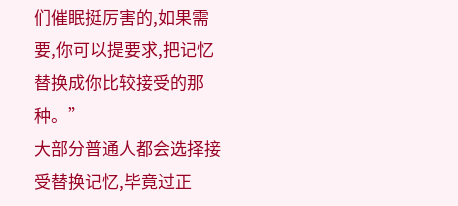们催眠挺厉害的,如果需要,你可以提要求,把记忆替换成你比较接受的那种。”
大部分普通人都会选择接受替换记忆,毕竟过正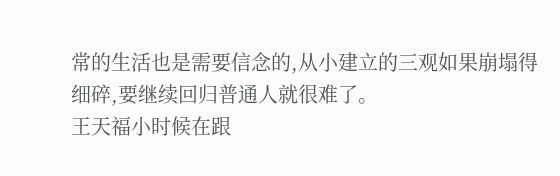常的生活也是需要信念的,从小建立的三观如果崩塌得细碎,要继续回归普通人就很难了。
王天福小时候在跟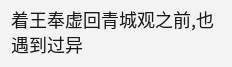着王奉虚回青城观之前,也遇到过异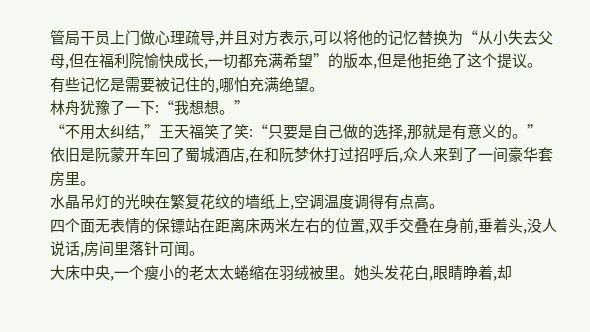管局干员上门做心理疏导,并且对方表示,可以将他的记忆替换为“从小失去父母,但在福利院愉快成长,一切都充满希望”的版本,但是他拒绝了这个提议。
有些记忆是需要被记住的,哪怕充满绝望。
林舟犹豫了一下:“我想想。”
“不用太纠结,”王天福笑了笑:“只要是自己做的选择,那就是有意义的。”
依旧是阮蒙开车回了蜀城酒店,在和阮梦休打过招呼后,众人来到了一间豪华套房里。
水晶吊灯的光映在繁复花纹的墙纸上,空调温度调得有点高。
四个面无表情的保镖站在距离床两米左右的位置,双手交叠在身前,垂着头,没人说话,房间里落针可闻。
大床中央,一个瘦小的老太太蜷缩在羽绒被里。她头发花白,眼睛睁着,却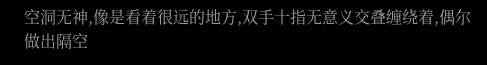空洞无神,像是看着很远的地方,双手十指无意义交叠缠绕着,偶尔做出隔空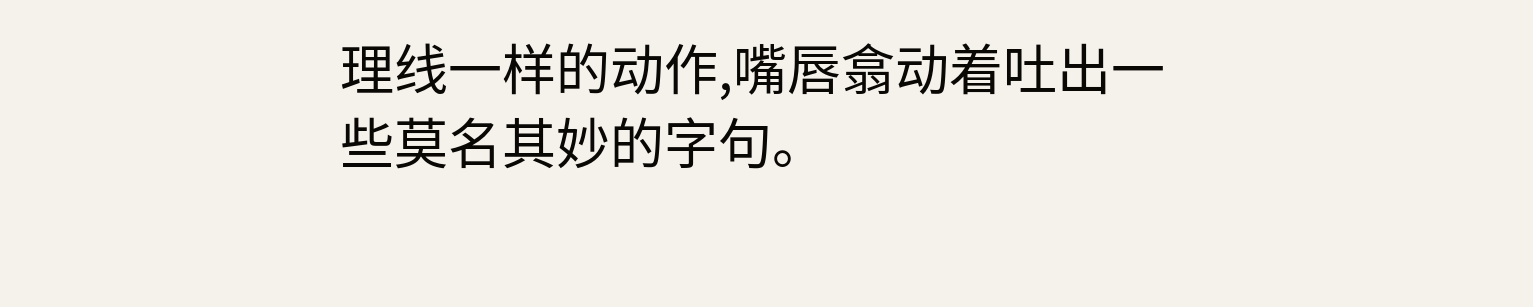理线一样的动作,嘴唇翕动着吐出一些莫名其妙的字句。